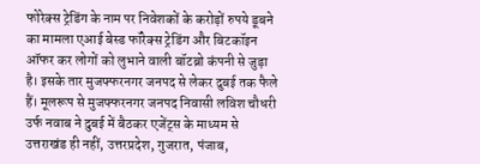फोरेक्स ट्रेडिंग के नाम पर निवेशकों के करोड़ों रुपये डूबने का मामला एआई बेस्ड फॉरेक्स ट्रेडिंग और बिटकॉइन ऑफर कर लोगों को लुभाने वाली बॉटब्रो कंपनी से जुड़ा है। इसके तार मुजफ्फरनगर जनपद से लेकर दुबई तक फैले हैं। मूलरूप से मुजफ्फरनगर जनपद निवासी लविश चौधरी उर्फ नवाब ने दुबई में बैठकर एजेंट्स के माध्यम से उत्तराखंड ही नहीं, उत्तरप्रदेश, गुजरात, पंजाब,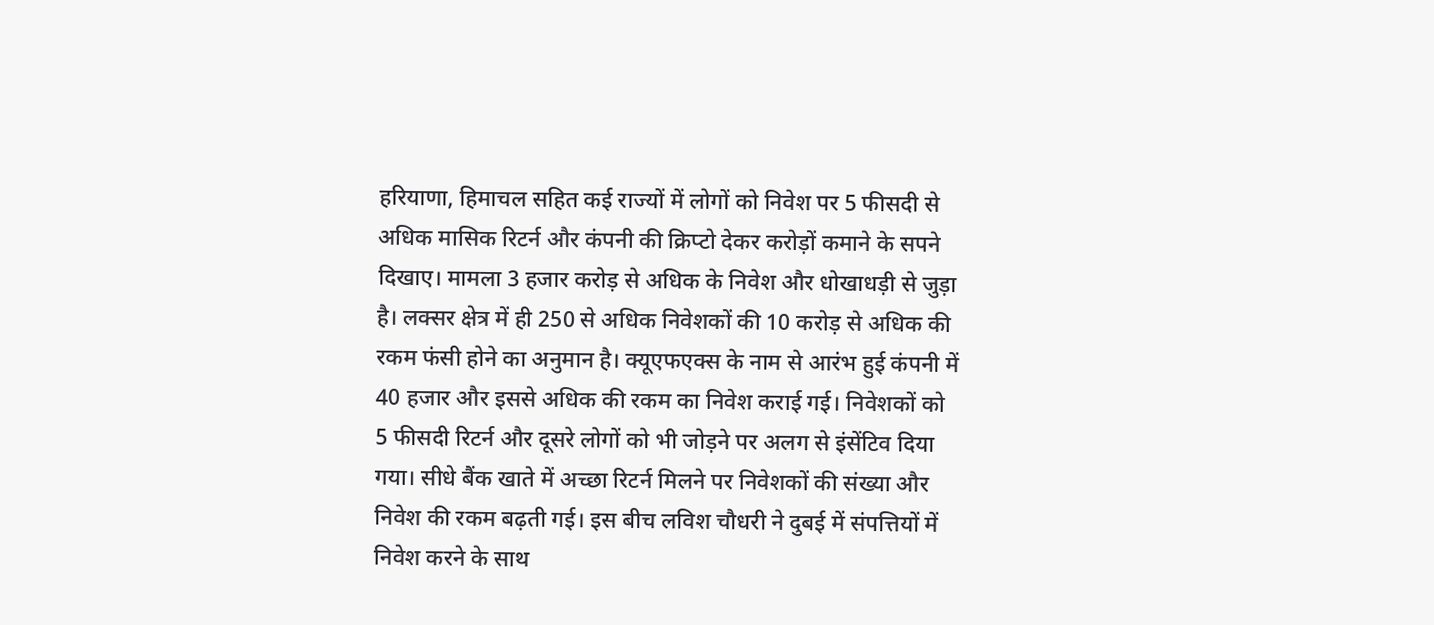हरियाणा, हिमाचल सहित कई राज्यों में लोगों को निवेश पर 5 फीसदी से अधिक मासिक रिटर्न और कंपनी की क्रिप्टो देकर करोड़ों कमाने के सपने दिखाए। मामला 3 हजार करोड़ से अधिक के निवेश और धोखाधड़ी से जुड़ा है। लक्सर क्षेत्र में ही 250 से अधिक निवेशकों की 10 करोड़ से अधिक की रकम फंसी होने का अनुमान है। क्यूएफएक्स के नाम से आरंभ हुई कंपनी में 40 हजार और इससे अधिक की रकम का निवेश कराई गई। निवेशकों को 5 फीसदी रिटर्न और दूसरे लोगों को भी जोड़ने पर अलग से इंसेंटिव दिया गया। सीधे बैंक खाते में अच्छा रिटर्न मिलने पर निवेशकों की संख्या और निवेश की रकम बढ़ती गई। इस बीच लविश चौधरी ने दुबई में संपत्तियों में निवेश करने के साथ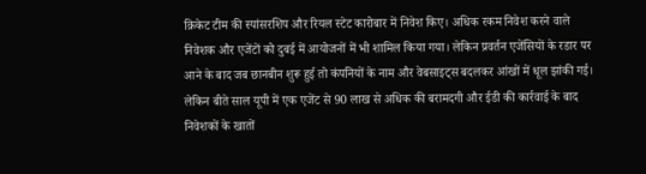क्रिकेट टीम की स्पांसरशिप और रियल स्टेट कारोबार में निवेश किए। अधिक रकम निवेश करने वाले निवेशक और एजेंटों को दुबई में आयोजनों में भी शामिल किया गया। लेकिन प्रवर्तन एजेंसियों के रडार पर आने के बाद जब छानबीन शुरू हुई तो कंपनियों के नाम और वेबसाइट्स बदलकर आंखों में धूल झांकी गई। लेकिन बीते साल यूपी में एक एजेंट से 90 लाख से अधिक की बरामदगी और ईडी की कार्रवाई के बाद निवेशकों के खातों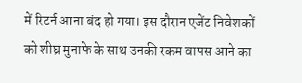में रिटर्न आना बंद हो गया। इस दौरान एजेंट निवेशकों को शीघ्र मुनाफे के साथ उनकी रकम वापस आने का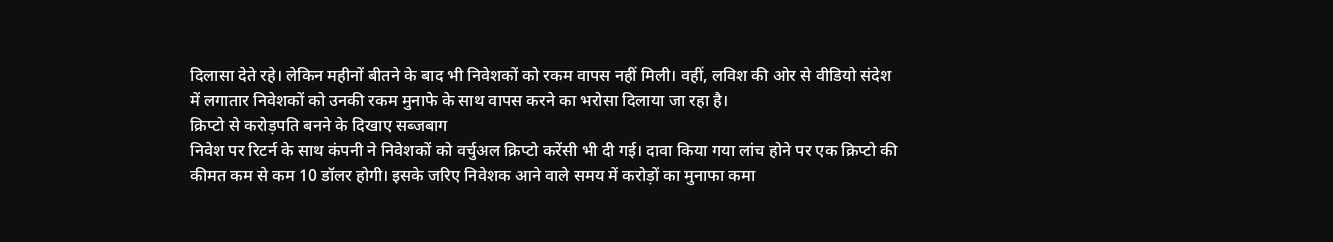दिलासा देते रहे। लेकिन महीनों बीतने के बाद भी निवेशकों को रकम वापस नहीं मिली। वहीं, लविश की ओर से वीडियो संदेश में लगातार निवेशकों को उनकी रकम मुनाफे के साथ वापस करने का भरोसा दिलाया जा रहा है।
क्रिप्टो से करोड़पति बनने के दिखाए सब्जबाग
निवेश पर रिटर्न के साथ कंपनी ने निवेशकों को वर्चुअल क्रिप्टो करेंसी भी दी गई। दावा किया गया लांच होने पर एक क्रिप्टो की कीमत कम से कम 10 डॉलर होगी। इसके जरिए निवेशक आने वाले समय में करोड़ों का मुनाफा कमा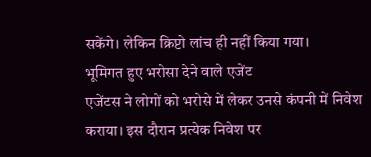सकेंगे। लेकिन क्रिप्टो लांच ही नहीं किया गया।
भूमिगत हुए भरोसा देने वाले एजेंट
एजेंटस ने लोगों को भरोसे में लेकर उनसे कंपनी में निवेश कराया। इस दौरान प्रत्येक निवेश पर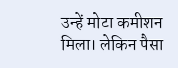उन्हें मोटा कमीशन मिला। लेकिन पैसा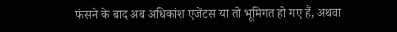फंसने के बाद अब अधिकांश एजेंटस या तो भूमिगत हो गए हैं, अथवा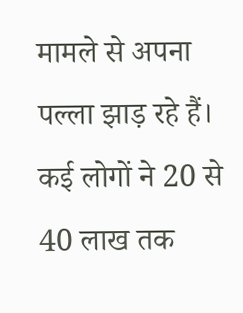मामले से अपना पल्ला झाड़ रहे हैं। कई लोगों ने 20 से 40 लाख तक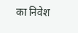का निवेश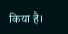किया है।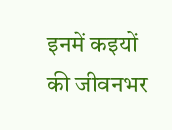इनमें कइयों की जीवनभर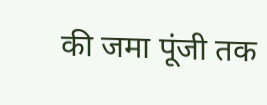की जमा पूंजी तक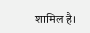शामिल है।